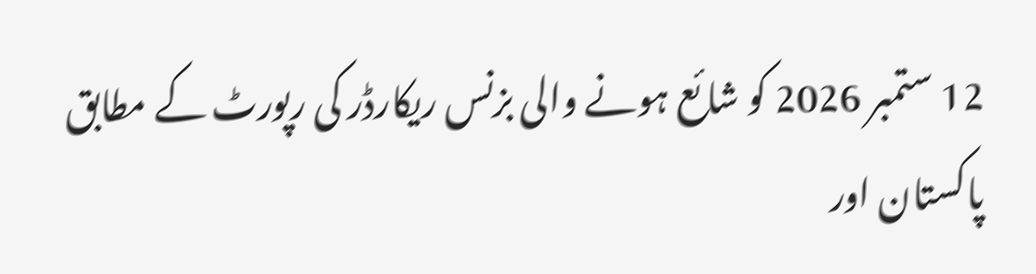12 ستمبر 2026 کو شائع ہونے والی بزنس ریکارڈر کی رپورٹ کے مطابق پاکستان اور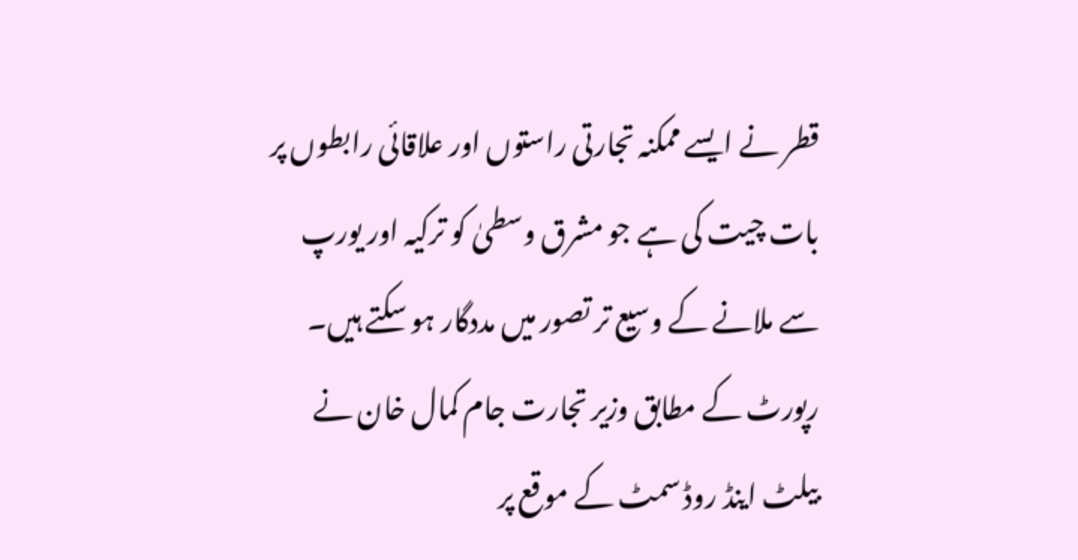قطر نے ایسے ممکنہ تجارتی راستوں اور علاقائی رابطوں پر بات چیت کی ہے جو مشرق وسطیٰ کو ترکیہ اور یورپ سے ملانے کے وسیع تر تصور میں مددگار ہو سکتے ہیں۔ رپورٹ کے مطابق وزیر تجارت جام کمال خان نے بیلٹ اینڈ روڈ سمٹ کے موقع پر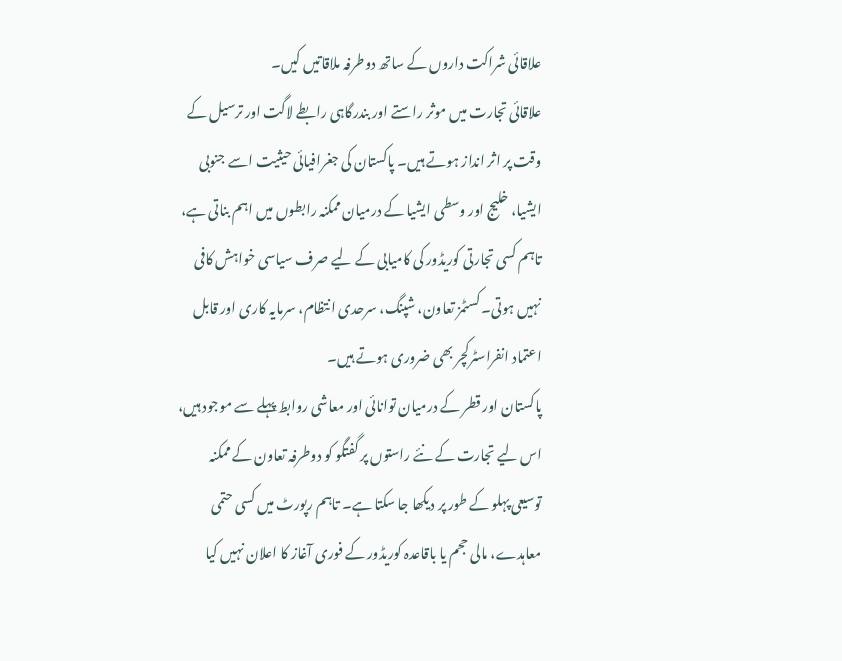علاقائی شراکت داروں کے ساتھ دوطرفہ ملاقاتیں کیں۔
علاقائی تجارت میں موثر راستے اور بندرگاہی رابطے لاگت اور ترسیل کے وقت پر اثر انداز ہوتے ہیں۔ پاکستان کی جغرافیائی حیثیت اسے جنوبی ایشیا، خلیج اور وسطی ایشیا کے درمیان ممکنہ رابطوں میں اہم بناتی ہے، تاہم کسی تجارتی کوریڈور کی کامیابی کے لیے صرف سیاسی خواہش کافی نہیں ہوتی۔ کسٹمز تعاون، شپنگ، سرحدی انتظام، سرمایہ کاری اور قابل اعتماد انفراسٹرکچر بھی ضروری ہوتے ہیں۔
پاکستان اور قطر کے درمیان توانائی اور معاشی روابط پہلے سے موجود ہیں، اس لیے تجارت کے نئے راستوں پر گفتگو کو دوطرفہ تعاون کے ممکنہ توسیعی پہلو کے طور پر دیکھا جا سکتا ہے۔ تاہم رپورٹ میں کسی حتمی معاہدے، مالی حجم یا باقاعدہ کوریڈور کے فوری آغاز کا اعلان نہیں کیا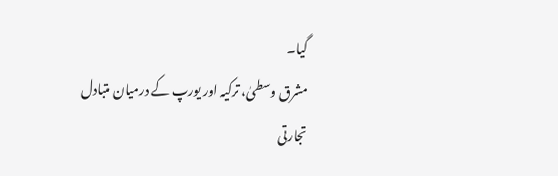گیا۔
مشرق وسطیٰ، ترکیہ اور یورپ کے درمیان متبادل تجارتی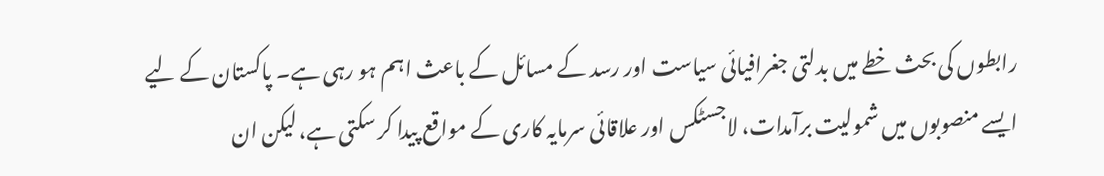رابطوں کی بحث خطے میں بدلتی جغرافیائی سیاست اور رسد کے مسائل کے باعث اہم ہو رہی ہے۔ پاکستان کے لیے ایسے منصوبوں میں شمولیت برآمدات، لاجسٹکس اور علاقائی سرمایہ کاری کے مواقع پیدا کر سکتی ہے، لیکن ان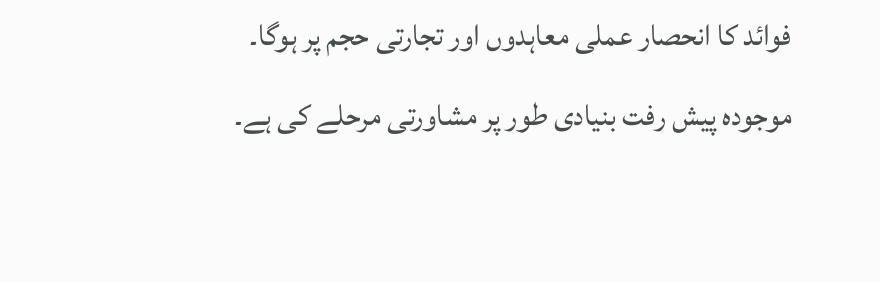فوائد کا انحصار عملی معاہدوں اور تجارتی حجم پر ہوگا۔
موجودہ پیش رفت بنیادی طور پر مشاورتی مرحلے کی ہے۔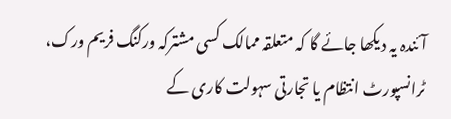آئندہ یہ دیکھا جائے گا کہ متعلقہ ممالک کسی مشترکہ ورکنگ فریم ورک، ٹرانسپورٹ انتظام یا تجارتی سہولت کاری کے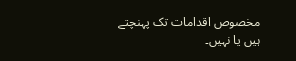مخصوص اقدامات تک پہنچتے ہیں یا نہیں۔